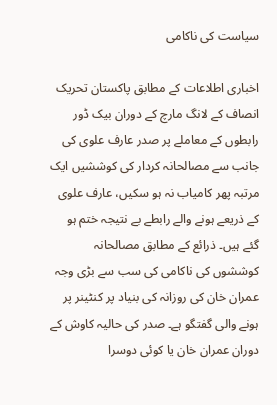سیاست کی ناکامی

اخباری اطلاعات کے مطابق پاکستان تحریک انصاف کے لانگ مارچ کے دوران بیک ڈور رابطوں کے معاملے پر صدر عارف علوی کی جانب سے مصالحانہ کردار کی کوششیں ایک مرتبہ پھر کامیاب نہ ہو سکیں، عارف علوی کے ذریعے ہونے والے رابطے بے نتیجہ ختم ہو گئے ہیں۔ ذرائع کے مطابق مصالحانہ کوششوں کی ناکامی کی سب سے بڑی وجہ عمران خان کی روزانہ کی بنیاد پر کنٹینر پر ہونے والی گفتگو ہے۔ صدر کی حالیہ کاوش کے دوران عمران خان یا کوئی دوسرا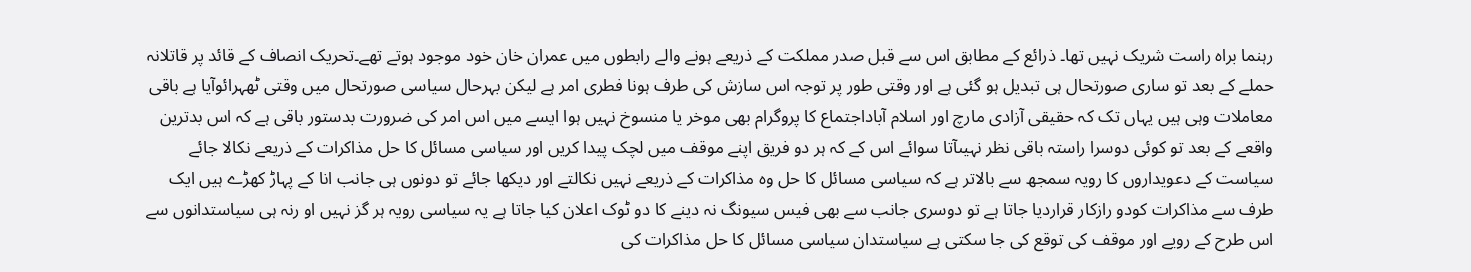رہنما براہ راست شریک نہیں تھا۔ ذرائع کے مطابق اس سے قبل صدر مملکت کے ذریعے ہونے والے رابطوں میں عمران خان خود موجود ہوتے تھے۔تحریک انصاف کے قائد پر قاتلانہ حملے کے بعد تو ساری صورتحال ہی تبدیل ہو گئی ہے اور وقتی طور پر توجہ اس سازش کی طرف ہونا فطری امر ہے لیکن بہرحال سیاسی صورتحال میں وقتی ٹھہرائوآیا ہے باقی معاملات وہی ہیں یہاں تک کہ حقیقی آزادی مارچ اور اسلام آباداجتماع کا پروگرام بھی موخر یا منسوخ نہیں ہوا ایسے میں اس امر کی ضرورت بدستور باقی ہے کہ اس بدترین واقعے کے بعد تو کوئی دوسرا راستہ باقی نظر نہیںآتا سوائے اس کے کہ ہر دو فریق اپنے موقف میں لچک پیدا کریں اور سیاسی مسائل کا حل مذاکرات کے ذریعے نکالا جائے سیاست کے دعویداروں کا رویہ سمجھ سے بالاتر ہے کہ سیاسی مسائل کا حل وہ مذاکرات کے ذریعے نہیں نکالتے اور دیکھا جائے تو دونوں ہی جانب انا کے پہاڑ کھڑے ہیں ایک طرف سے مذاکرات کودو رازکار قراردیا جاتا ہے تو دوسری جانب سے بھی فیس سیونگ نہ دینے کا دو ٹوک اعلان کیا جاتا ہے یہ سیاسی رویہ ہر گز نہیں او رنہ ہی سیاستدانوں سے اس طرح کے رویے اور موقف کی توقع کی جا سکتی ہے سیاستدان سیاسی مسائل کا حل مذاکرات کی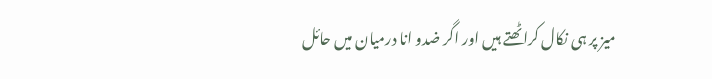میز پر ہی نکال کراٹھتے ہیں اور اگر ضدو انا درمیان میں حائل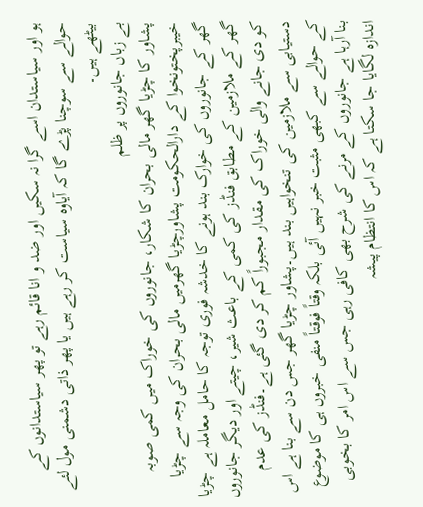ہو اور سیاستدان اسے گرا نہ سکیں اور ضد و انا قائم رہے تو پھر سیاستدانوں کے حوالے سے سوچنا پڑے گا کہ آیاوہ سیاست کر رہے ہیں یا پھر ذاتی دشمنی مول لئے بیٹھے ہیں۔
بے زباں جانوروں پر ظلم
پشاور کا چڑیا گھر مالی بحران کا شکار، جانوروں کی خوراک میں کمی صوبہ خیبرپختونخوا کے دارالحکومت پشاورچڑیا گھرمیں مالی بحران کی وجہ سے چڑیا گھر کے جانوروں کی خوارک بند ہونے کا خدشہ فوری توجہ کا حامل معاملہ ہے چڑیا گھر کے ملازمین کے مطابق فنڈز کی کمی کے باعث شیر، چیتے اور دیگر جانوروں کو دی جانے والی خوراک کی مقدار مجبوراً کم کر دی گئی ہے۔فنڈز کی عدم دستیابی سے ملازمین کی تنخواہیں بند ہیں۔پشاور چڑیا گھر جس دن سے بنا ہے اس کے حوالے سے کبھی مثبت خبر نہیں آئی بلکہ وقتاً فوقتاً منفی خبروں ہی کا موضوع بنا آرہا ہے جانوروں کے مرنے کی شرح بھی کافی رہی جس سے اس امر کا بخوبی اندازہ لگایا جا سکتا ہے کہ اس کا انتظام پیشہ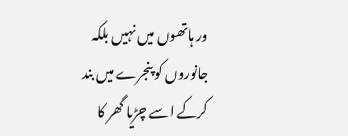ور ہاتھوں میں نہیں بلکہ جانوروں کو پنجرے میں بند کرکے اسے چڑیا گھر کا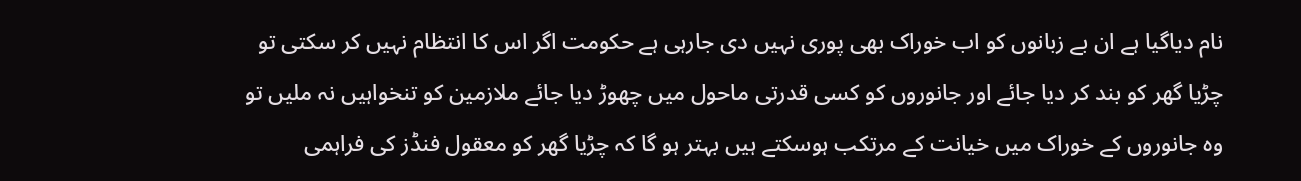نام دیاگیا ہے ان بے زبانوں کو اب خوراک بھی پوری نہیں دی جارہی ہے حکومت اگر اس کا انتظام نہیں کر سکتی تو چڑیا گھر کو بند کر دیا جائے اور جانوروں کو کسی قدرتی ماحول میں چھوڑ دیا جائے ملازمین کو تنخواہیں نہ ملیں تو وہ جانوروں کے خوراک میں خیانت کے مرتکب ہوسکتے ہیں بہتر ہو گا کہ چڑیا گھر کو معقول فنڈز کی فراہمی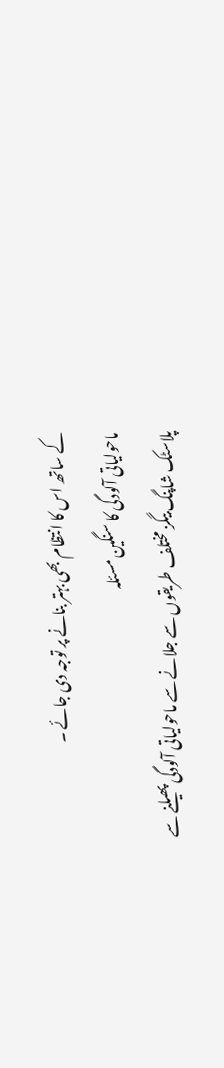کے ساتھ اس کا انتظام بھی بہتر بنانے پر توجہ دی جائے ۔
ماحولیاتی آلودگی کا سنگین مسئلہ
پلاسٹک شاپنگ بیگز مختلف طریقوں سے جلانے سے ماحولیاتی آلودگی پھیلنے سے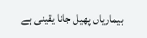بیماریاں پھیل جانا یقینی ہے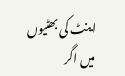اینٹ کی بھٹیوں میں اگر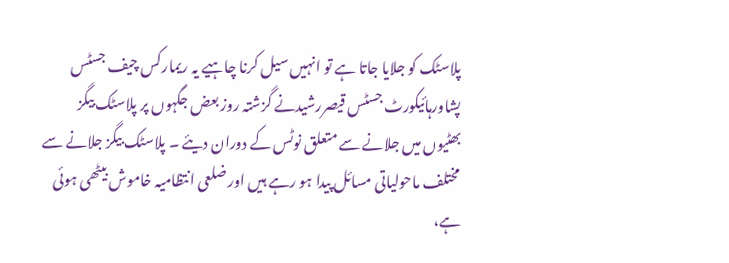پلاسٹک کو جلایا جاتا ہے تو انہیں سیل کرنا چاہیے یہ ریمارکس چیف جسٹس پشاورہائیکورٹ جسٹس قیصررشیدنے گزشتہ روز بعض جگہوں پر پلاسٹک بیگز بھٹیوں میں جلانے سے متعلق نوٹس کے دوران دیئے ۔ پلاسٹک بیگز جلانے سے مختلف ماحولیاتی مسائل پیدا ہو رہے ہیں اور ضلعی انتظامیہ خاموش بیٹھی ہوئی ہے،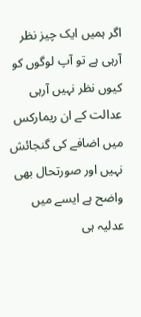اگر ہمیں ایک چیز نظر آرہی ہے تو آپ لوگوں کو کیوں نظر نہیں آرہی عدالت کے ان ریمارکس میں اضافے کی گنجائش نہیں اور صورتحال بھی واضح ہے ایسے میں عدلیہ ہی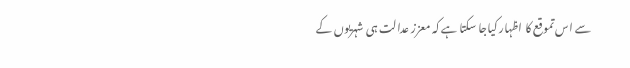سے اس تموقع کا اظہار کیاجا سکتا ہے کہ معزز عدالت ہی شہریوں کے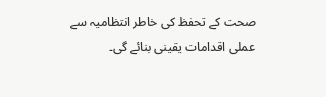صحت کے تحفظ کی خاطر انتظامیہ سے عملی اقدامات یقینی بنائے گی۔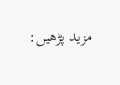مزید پڑھیں: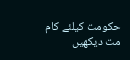حکومت کیلئے کام مت دیکھیں